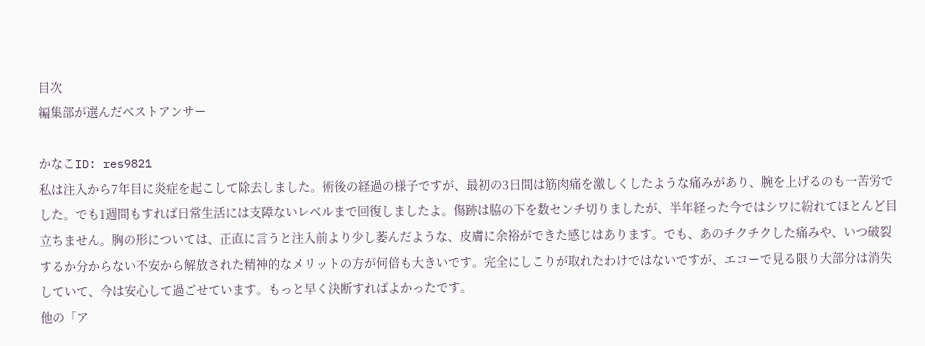目次
編集部が選んだベストアンサー

かなこID: res9821
私は注入から7年目に炎症を起こして除去しました。術後の経過の様子ですが、最初の3日間は筋肉痛を激しくしたような痛みがあり、腕を上げるのも一苦労でした。でも1週間もすれば日常生活には支障ないレベルまで回復しましたよ。傷跡は脇の下を数センチ切りましたが、半年経った今ではシワに紛れてほとんど目立ちません。胸の形については、正直に言うと注入前より少し萎んだような、皮膚に余裕ができた感じはあります。でも、あのチクチクした痛みや、いつ破裂するか分からない不安から解放された精神的なメリットの方が何倍も大きいです。完全にしこりが取れたわけではないですが、エコーで見る限り大部分は消失していて、今は安心して過ごせています。もっと早く決断すればよかったです。
他の「ア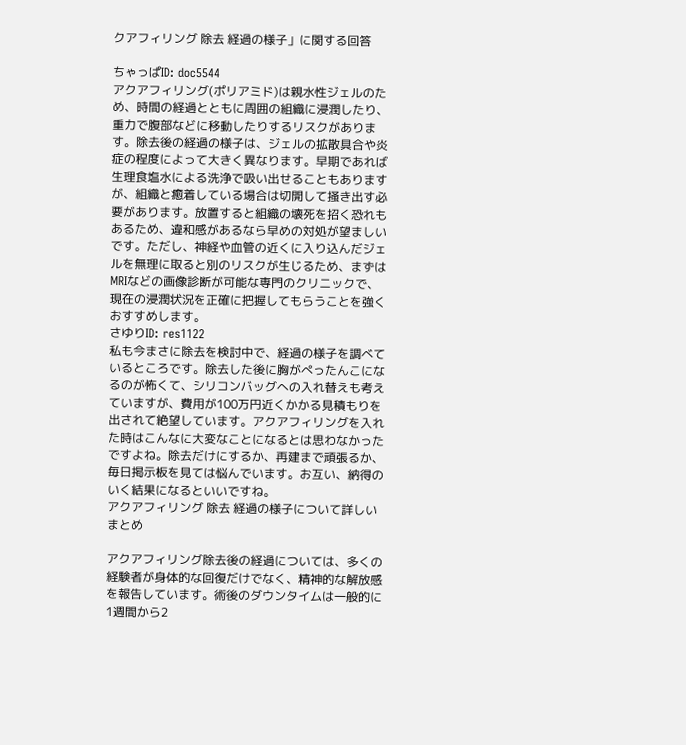クアフィリング 除去 経過の様子」に関する回答

ちゃっぱID: doc5544
アクアフィリング(ポリアミド)は親水性ジェルのため、時間の経過とともに周囲の組織に浸潤したり、重力で腹部などに移動したりするリスクがあります。除去後の経過の様子は、ジェルの拡散具合や炎症の程度によって大きく異なります。早期であれば生理食塩水による洗浄で吸い出せることもありますが、組織と癒着している場合は切開して掻き出す必要があります。放置すると組織の壊死を招く恐れもあるため、違和感があるなら早めの対処が望ましいです。ただし、神経や血管の近くに入り込んだジェルを無理に取ると別のリスクが生じるため、まずはMRIなどの画像診断が可能な専門のクリニックで、現在の浸潤状況を正確に把握してもらうことを強くおすすめします。
さゆりID: res1122
私も今まさに除去を検討中で、経過の様子を調べているところです。除去した後に胸がぺったんこになるのが怖くて、シリコンバッグへの入れ替えも考えていますが、費用が100万円近くかかる見積もりを出されて絶望しています。アクアフィリングを入れた時はこんなに大変なことになるとは思わなかったですよね。除去だけにするか、再建まで頑張るか、毎日掲示板を見ては悩んでいます。お互い、納得のいく結果になるといいですね。
アクアフィリング 除去 経過の様子について詳しいまとめ

アクアフィリング除去後の経過については、多くの経験者が身体的な回復だけでなく、精神的な解放感を報告しています。術後のダウンタイムは一般的に1週間から2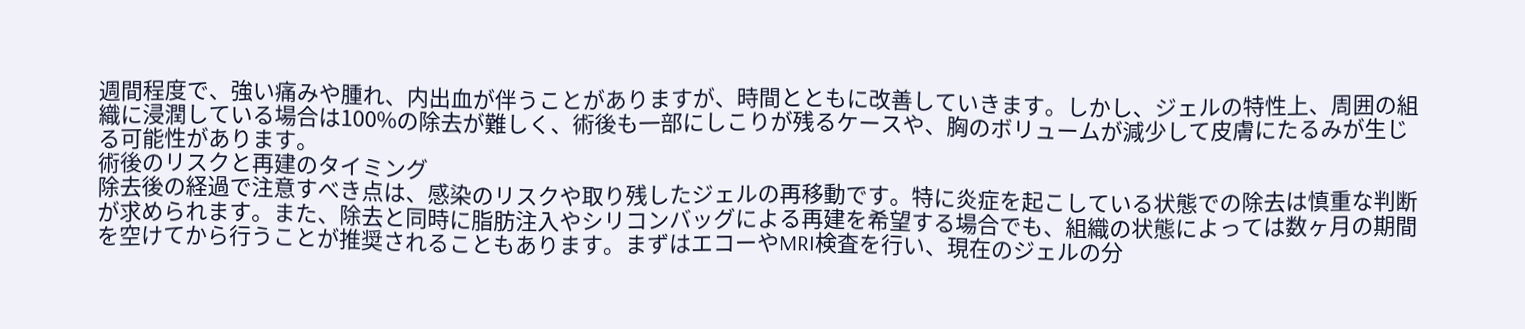週間程度で、強い痛みや腫れ、内出血が伴うことがありますが、時間とともに改善していきます。しかし、ジェルの特性上、周囲の組織に浸潤している場合は100%の除去が難しく、術後も一部にしこりが残るケースや、胸のボリュームが減少して皮膚にたるみが生じる可能性があります。
術後のリスクと再建のタイミング
除去後の経過で注意すべき点は、感染のリスクや取り残したジェルの再移動です。特に炎症を起こしている状態での除去は慎重な判断が求められます。また、除去と同時に脂肪注入やシリコンバッグによる再建を希望する場合でも、組織の状態によっては数ヶ月の期間を空けてから行うことが推奨されることもあります。まずはエコーやMRI検査を行い、現在のジェルの分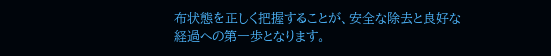布状態を正しく把握することが、安全な除去と良好な経過への第一歩となります。